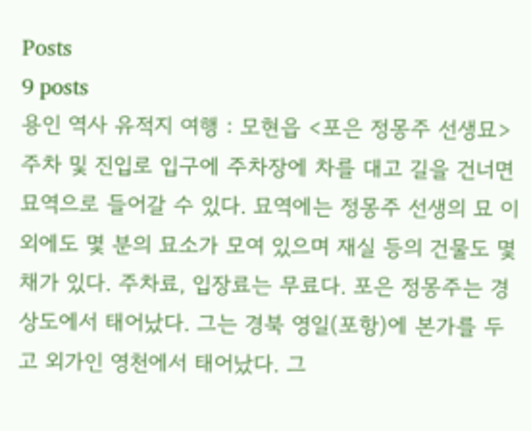Posts
9 posts
용인 역사 유적지 여행 : 모현읍 <포은 정몽주 선생묘>
주차 및 진입로 입구에 주차장에 차를 대고 길을 건너면 묘역으로 들어갈 수 있다. 묘역에는 정몽주 선생의 묘 이외에도 몇 분의 묘소가 모여 있으며 재실 등의 건물도 몇 채가 있다. 주차료, 입장료는 무료다. 포은 정몽주는 경상도에서 태어났다. 그는 경북 영일(포항)에 본가를 두고 외가인 영천에서 태어났다. 그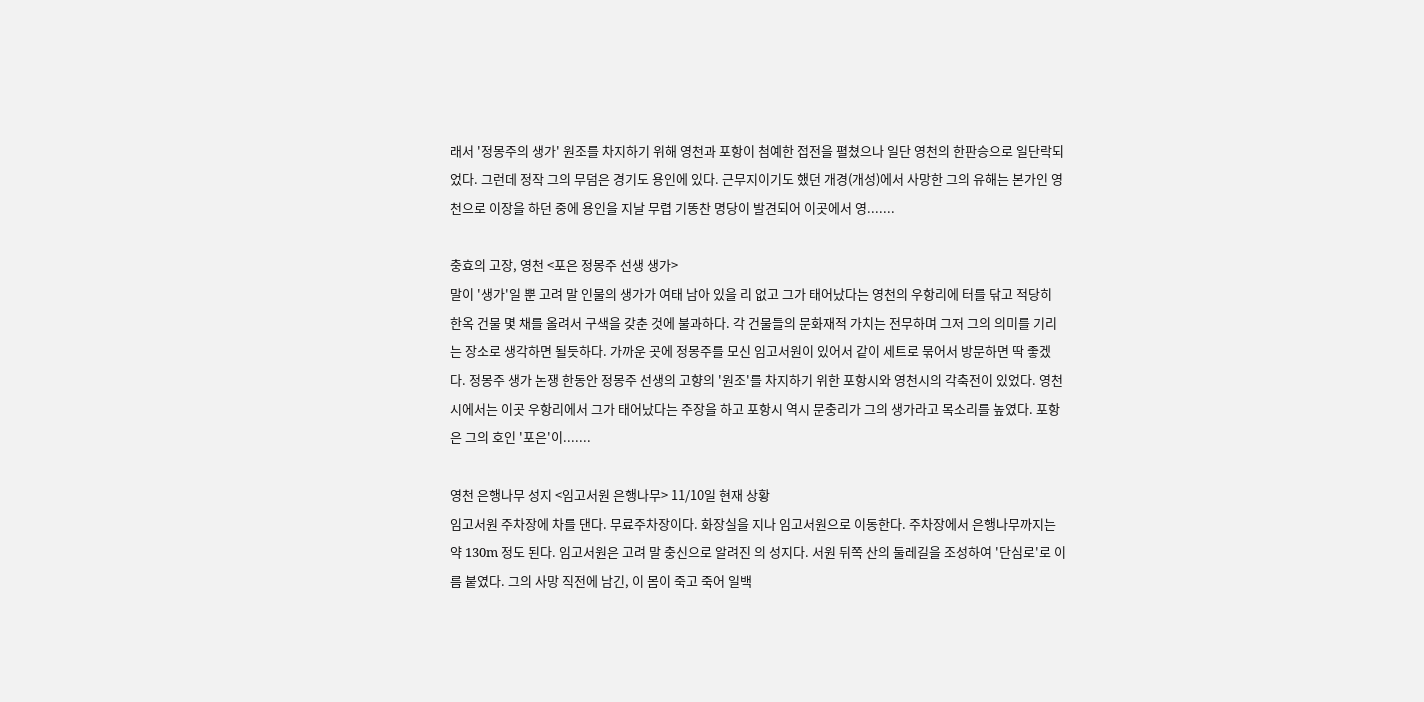래서 '정몽주의 생가' 원조를 차지하기 위해 영천과 포항이 첨예한 접전을 펼쳤으나 일단 영천의 한판승으로 일단락되었다. 그런데 정작 그의 무덤은 경기도 용인에 있다. 근무지이기도 했던 개경(개성)에서 사망한 그의 유해는 본가인 영천으로 이장을 하던 중에 용인을 지날 무렵 기똥찬 명당이 발견되어 이곳에서 영.......

충효의 고장, 영천 <포은 정몽주 선생 생가>
말이 '생가'일 뿐 고려 말 인물의 생가가 여태 남아 있을 리 없고 그가 태어났다는 영천의 우항리에 터를 닦고 적당히 한옥 건물 몇 채를 올려서 구색을 갖춘 것에 불과하다. 각 건물들의 문화재적 가치는 전무하며 그저 그의 의미를 기리는 장소로 생각하면 될듯하다. 가까운 곳에 정몽주를 모신 임고서원이 있어서 같이 세트로 묶어서 방문하면 딱 좋겠다. 정몽주 생가 논쟁 한동안 정몽주 선생의 고향의 '원조'를 차지하기 위한 포항시와 영천시의 각축전이 있었다. 영천시에서는 이곳 우항리에서 그가 태어났다는 주장을 하고 포항시 역시 문충리가 그의 생가라고 목소리를 높였다. 포항은 그의 호인 '포은'이.......

영천 은행나무 성지 <임고서원 은행나무> 11/10일 현재 상황
임고서원 주차장에 차를 댄다. 무료주차장이다. 화장실을 지나 임고서원으로 이동한다. 주차장에서 은행나무까지는 약 130m 정도 된다. 임고서원은 고려 말 충신으로 알려진 의 성지다. 서원 뒤쪽 산의 둘레길을 조성하여 '단심로'로 이름 붙였다. 그의 사망 직전에 남긴, 이 몸이 죽고 죽어 일백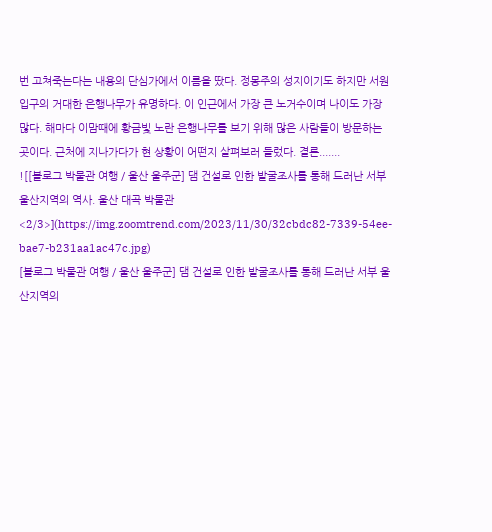번 고쳐죽는다는 내용의 단심가에서 이름을 땄다. 정몽주의 성지이기도 하지만 서원 입구의 거대한 은행나무가 유명하다. 이 인근에서 가장 큰 노거수이며 나이도 가장 많다. 해마다 이맘때에 황금빛 노란 은행나무를 보기 위해 많은 사람들이 방문하는 곳이다. 근처에 지나가다가 현 상황이 어떤지 살펴보러 들렀다. 결론.......
![[블로그 박물관 여행 / 울산 울주군] 댐 건설로 인한 발굴조사를 통해 드러난 서부 울산지역의 역사. 울산 대곡 박물관 <2/3>](https://img.zoomtrend.com/2023/11/30/32cbdc82-7339-54ee-bae7-b231aa1ac47c.jpg)
[블로그 박물관 여행 / 울산 울주군] 댐 건설로 인한 발굴조사를 통해 드러난 서부 울산지역의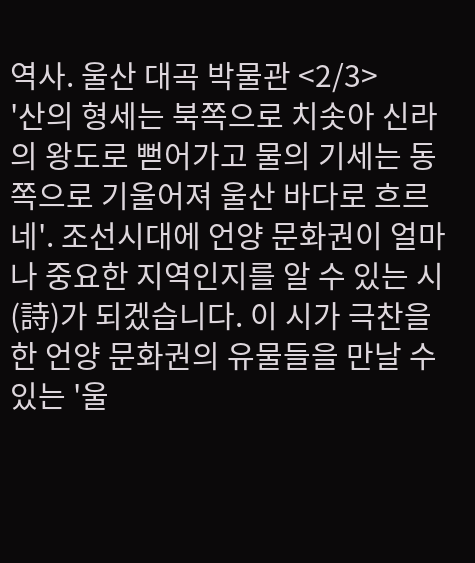역사. 울산 대곡 박물관 <2/3>
'산의 형세는 북쪽으로 치솟아 신라의 왕도로 뻗어가고 물의 기세는 동쪽으로 기울어져 울산 바다로 흐르네'. 조선시대에 언양 문화권이 얼마나 중요한 지역인지를 알 수 있는 시(詩)가 되겠습니다. 이 시가 극찬을 한 언양 문화권의 유물들을 만날 수 있는 '울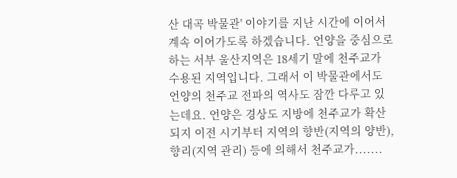산 대곡 박물관' 이야기를 지난 시간에 이어서 계속 이어가도록 하겠습니다. 언양을 중심으로 하는 서부 울산지역은 18세기 말에 천주교가 수용된 지역입니다. 그래서 이 박물관에서도 언양의 천주교 전파의 역사도 잠깐 다루고 있는데요. 언양은 경상도 지방에 천주교가 확산되지 이전 시기부터 지역의 향반(지역의 양반), 향리(지역 관리) 등에 의해서 천주교가.......